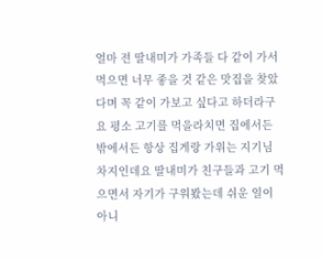얼마 전 딸내미가 가족들 다 같이 가서 먹으면 너무 좋을 것 같은 맛집을 찾았다며 꼭 같이 가보고 싶다고 하더라구요 평소 고기를 먹을라치면 집에서든 밖에서든 항상 집게랑 가위는 지기님 차지인데요 딸내미가 친구들과 고기 먹으면서 자기가 구워봤는데 쉬운 일이 아니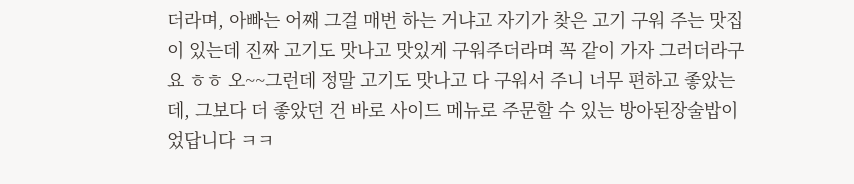더라며, 아빠는 어째 그걸 매번 하는 거냐고 자기가 찾은 고기 구워 주는 맛집이 있는데 진짜 고기도 맛나고 맛있게 구워주더라며 꼭 같이 가자 그러더라구요 ㅎㅎ 오~~그런데 정말 고기도 맛나고 다 구워서 주니 너무 편하고 좋았는데, 그보다 더 좋았던 건 바로 사이드 메뉴로 주문할 수 있는 방아된장술밥이었답니다 ㅋㅋ